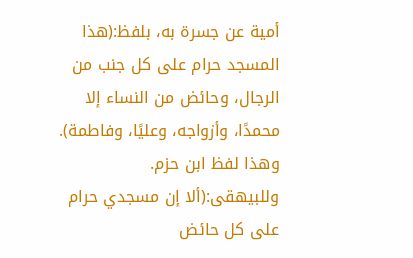أمية عن جسرة به، بلفظ:(هذا المسجد حرام على كل جنب من الرجال، وحائض من النساء إلا محمدًا، وأزواجه، وعليًا، وفاطمة). وهذا لفظ ابن حزم. وللبيهقى:(ألا إن مسجدي حرام على كل حائض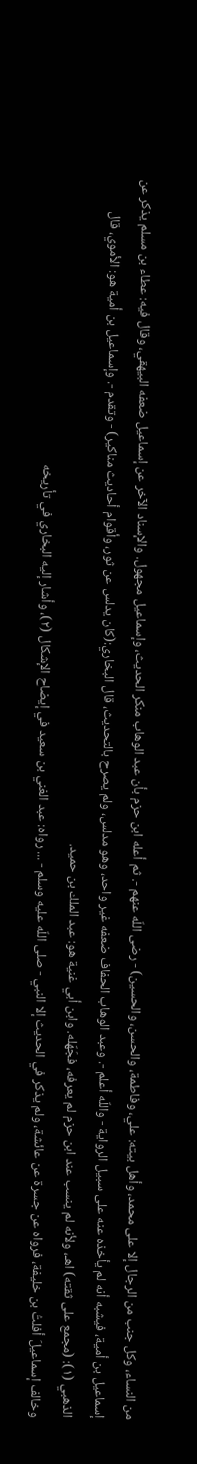من النساء، وكل جنب من الرجال إلا على محمد، وأهل بيته: علي، وفاطمة، والحسن، والحسين) - رضى اللّه عنهم -. ثم أعله ابن حزم بأن عبد الوهاب منكر الحديث، وإسماعيل مجهول. والإسناد الآخر عن إسماعيل ضعفه البيهقي، وقال فيه: عطاء بن مسلم يذكر عن إسماعيل بن أمية، فيشبه أنه لم يأخذه عنه على سبيل الرواية - واللّه أعلم -. وعبد الوهاب الحفاف ضعفه غير واحد، وهو مدلس، ولم يصرح بالتحديث، قال البخاري:(كان يدلس عن ثور، وأقوام أحاديث مناكير) - وتقدم -. وإسماعيل بن أمية هو: الأموي، قال الذهبي (١): (مجمع على ثقته) اهـ، ولأنه لم ينسب عند ابن حزم لم يعرفه، فجَهّله. وابن أبي غنية هو: عبد الملك بن حميد.
وخالف إسماعيلَ أفلتُ بن خليفة، فرواه عن جسرة عن عائشة، ولم يذكر في الحديث إلا النبي - صلى اللّه عليه وسلم - ... رواه: عبد الغني بن سعيد في إيضاح الإشكال (٢)، وأشار إليه البخاري في تأريخه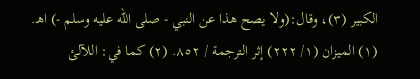الكبير (٣)، وقال:(ولا يصح هذا عن النبي - صلى اللّه عليه وسلم -) اهـ.
(١) الميزان (١/ ٢٢٢) إثر الترجمة / ٨٥٢. (٢) كما في: اللآلئ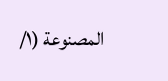المصنوعة (١/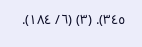٣٤٥). (٣) (٦/ ١٨٤).